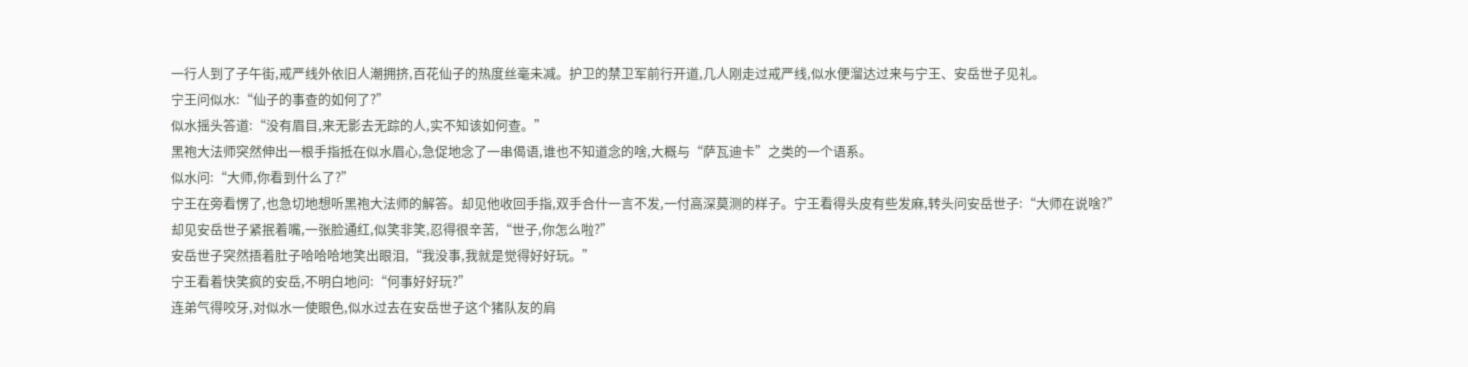一行人到了子午街,戒严线外依旧人潮拥挤,百花仙子的热度丝毫未减。护卫的禁卫军前行开道,几人刚走过戒严线,似水便溜达过来与宁王、安岳世子见礼。
宁王问似水:“仙子的事查的如何了?”
似水摇头答道:“没有眉目,来无影去无踪的人,实不知该如何查。”
黑袍大法师突然伸出一根手指抵在似水眉心,急促地念了一串偈语,谁也不知道念的啥,大概与“萨瓦迪卡”之类的一个语系。
似水问:“大师,你看到什么了?”
宁王在旁看愣了,也急切地想听黑袍大法师的解答。却见他收回手指,双手合什一言不发,一付高深莫测的样子。宁王看得头皮有些发麻,转头问安岳世子:“大师在说啥?”
却见安岳世子紧抿着嘴,一张脸通红,似笑非笑,忍得很辛苦,“世子,你怎么啦?”
安岳世子突然捂着肚子哈哈哈地笑出眼泪,“我没事,我就是觉得好好玩。”
宁王看着快笑疯的安岳,不明白地问:“何事好好玩?”
连弟气得咬牙,对似水一使眼色,似水过去在安岳世子这个猪队友的肩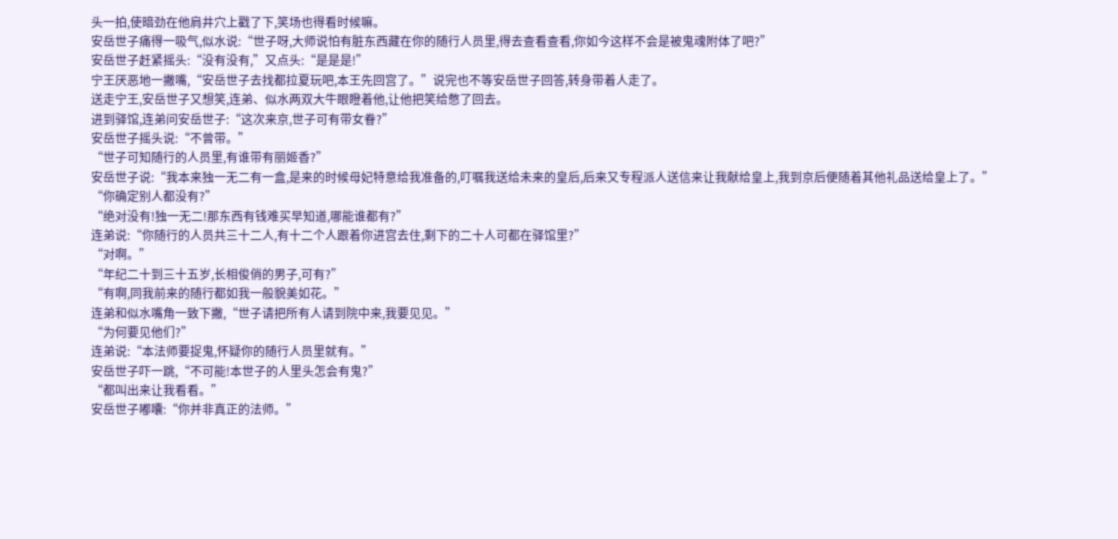头一拍,使暗劲在他肩井穴上戳了下,笑场也得看时候嘛。
安岳世子痛得一吸气,似水说:“世子呀,大师说怕有脏东西藏在你的随行人员里,得去查看查看,你如今这样不会是被鬼魂附体了吧?”
安岳世子赶紧摇头:“没有没有,”又点头:“是是是!”
宁王厌恶地一撇嘴,“安岳世子去找都拉夏玩吧,本王先回宫了。”说完也不等安岳世子回答,转身带着人走了。
送走宁王,安岳世子又想笑,连弟、似水两双大牛眼瞪着他,让他把笑给憋了回去。
进到驿馆,连弟问安岳世子:“这次来京,世子可有带女眷?”
安岳世子摇头说:“不曾带。”
“世子可知随行的人员里,有谁带有丽姬香?”
安岳世子说:“我本来独一无二有一盒,是来的时候母妃特意给我准备的,叮嘱我送给未来的皇后,后来又专程派人送信来让我献给皇上,我到京后便随着其他礼品送给皇上了。”
“你确定别人都没有?”
“绝对没有!独一无二!那东西有钱难买早知道,哪能谁都有?”
连弟说:“你随行的人员共三十二人,有十二个人跟着你进宫去住,剩下的二十人可都在驿馆里?”
“对啊。”
“年纪二十到三十五岁,长相俊俏的男子,可有?”
“有啊,同我前来的随行都如我一般貌美如花。”
连弟和似水嘴角一致下撇,“世子请把所有人请到院中来,我要见见。”
“为何要见他们?”
连弟说:“本法师要捉鬼,怀疑你的随行人员里就有。”
安岳世子吓一跳,“不可能!本世子的人里头怎会有鬼?”
“都叫出来让我看看。”
安岳世子嘟囔:“你并非真正的法师。”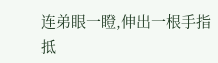连弟眼一瞪,伸出一根手指抵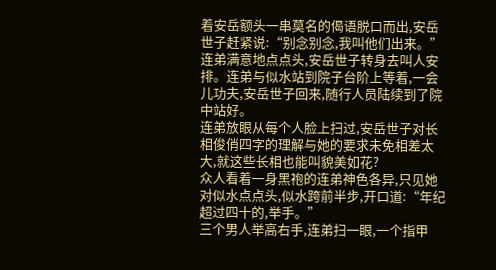着安岳额头一串莫名的偈语脱口而出,安岳世子赶紧说:“别念别念,我叫他们出来。”
连弟满意地点点头,安岳世子转身去叫人安排。连弟与似水站到院子台阶上等着,一会儿功夫,安岳世子回来,随行人员陆续到了院中站好。
连弟放眼从每个人脸上扫过,安岳世子对长相俊俏四字的理解与她的要求未免相差太大,就这些长相也能叫貌美如花?
众人看着一身黑袍的连弟神色各异,只见她对似水点点头,似水跨前半步,开口道:“年纪超过四十的,举手。”
三个男人举高右手,连弟扫一眼,一个指甲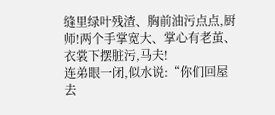缝里绿叶残渣、胸前油污点点,厨师!两个手掌宽大、掌心有老茧、衣裳下摆脏污,马夫!
连弟眼一闭,似水说:“你们回屋去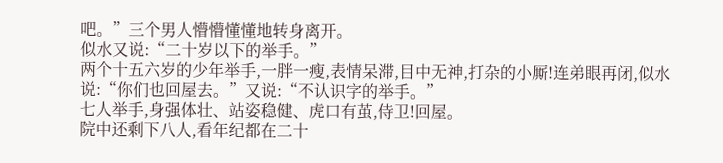吧。”三个男人懵懵懂懂地转身离开。
似水又说:“二十岁以下的举手。”
两个十五六岁的少年举手,一胖一瘦,表情呆滞,目中无神,打杂的小厮!连弟眼再闭,似水说:“你们也回屋去。”又说:“不认识字的举手。”
七人举手,身强体壮、站姿稳健、虎口有茧,侍卫!回屋。
院中还剩下八人,看年纪都在二十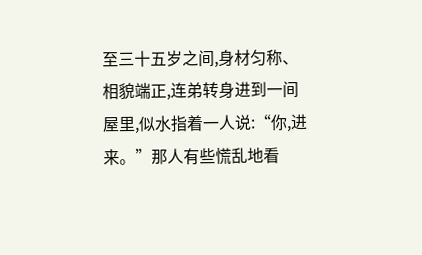至三十五岁之间,身材匀称、相貌端正,连弟转身进到一间屋里,似水指着一人说:“你,进来。”那人有些慌乱地看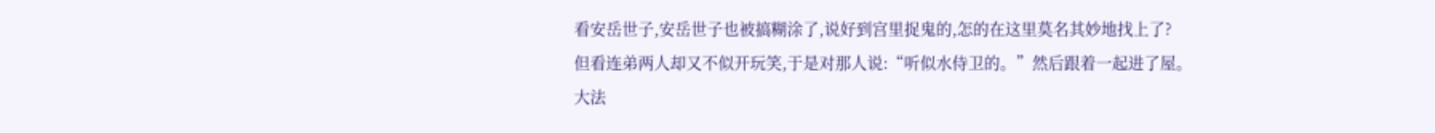看安岳世子,安岳世子也被搞糊涂了,说好到宫里捉鬼的,怎的在这里莫名其妙地找上了?
但看连弟两人却又不似开玩笑,于是对那人说:“听似水侍卫的。”然后跟着一起进了屋。
大法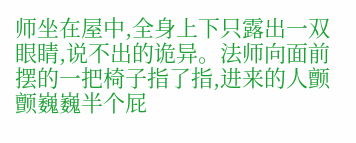师坐在屋中,全身上下只露出一双眼睛,说不出的诡异。法师向面前摆的一把椅子指了指,进来的人颤颤巍巍半个屁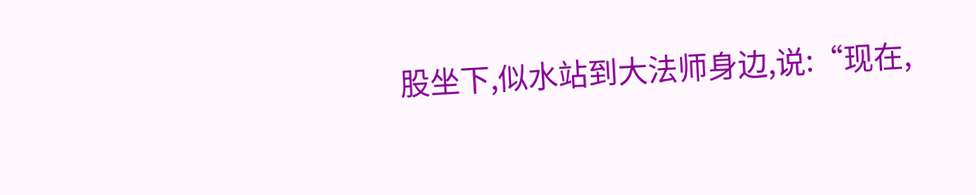股坐下,似水站到大法师身边,说:“现在,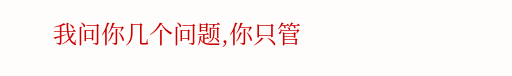我问你几个问题,你只管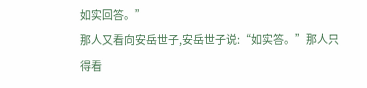如实回答。”
那人又看向安岳世子,安岳世子说:“如实答。”那人只得看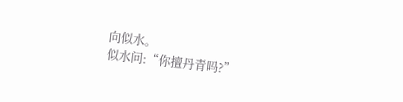向似水。
似水问:“你擅丹青吗?”